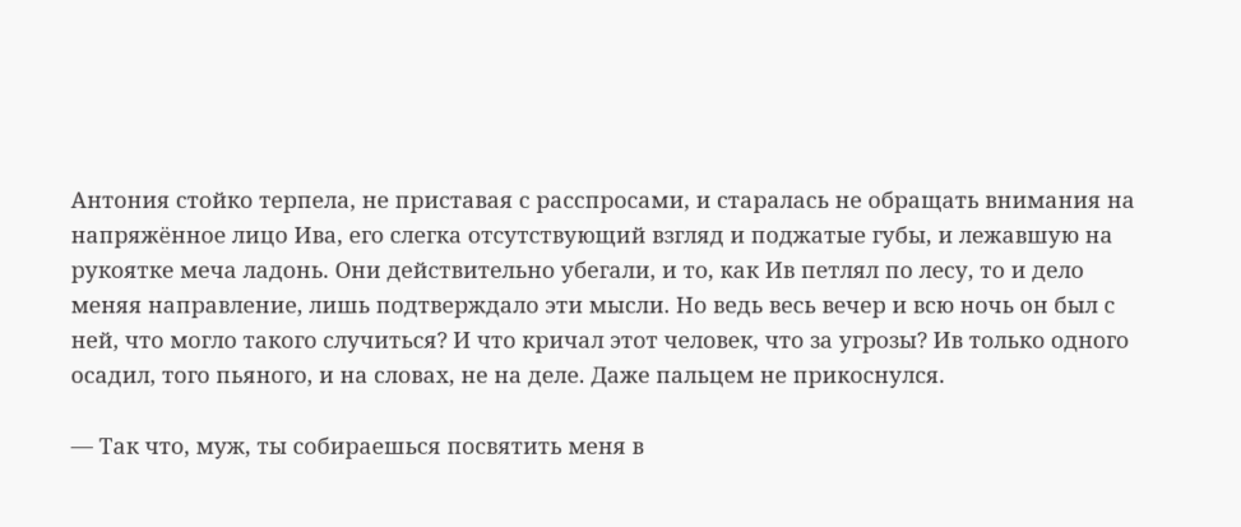Антония стойко терпела, не приставая с расспросами, и старалась не обращать внимания на напряжённое лицо Ива, его слегка отсутствующий взгляд и поджатые губы, и лежавшую на рукоятке меча ладонь. Они действительно убегали, и то, как Ив петлял по лесу, то и дело меняя направление, лишь подтверждало эти мысли. Но ведь весь вечер и всю ночь он был с ней, что могло такого случиться? И что кричал этот человек, что за угрозы? Ив только одного осадил, того пьяного, и на словах, не на деле. Даже пальцем не прикоснулся.

— Так что, муж, ты собираешься посвятить меня в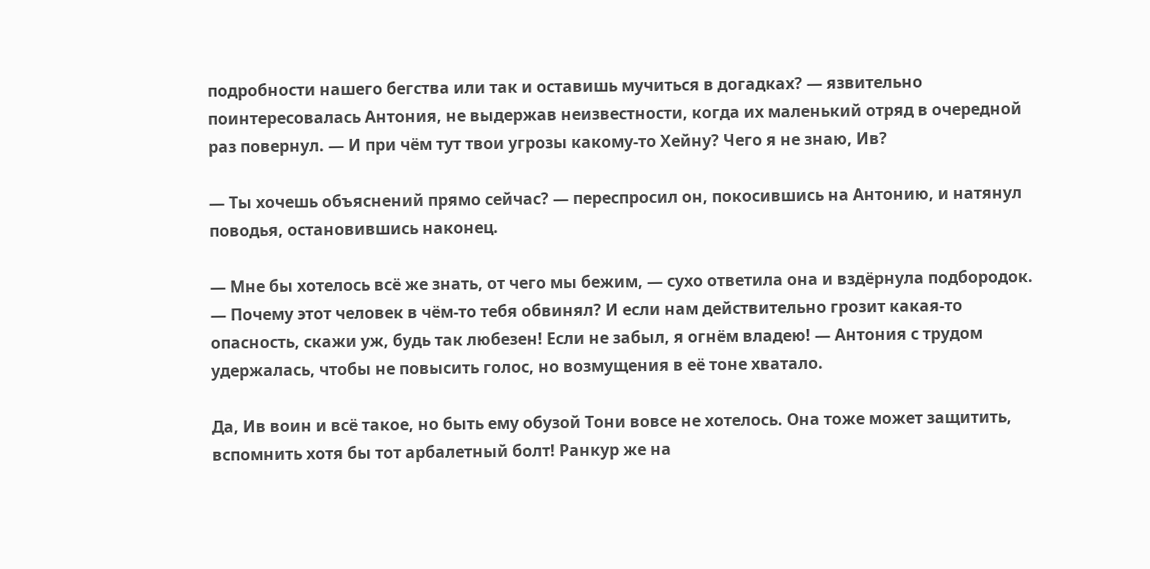подробности нашего бегства или так и оставишь мучиться в догадках? — язвительно поинтересовалась Антония, не выдержав неизвестности, когда их маленький отряд в очередной раз повернул. — И при чём тут твои угрозы какому-то Хейну? Чего я не знаю, Ив?

— Ты хочешь объяснений прямо сейчас? — переспросил он, покосившись на Антонию, и натянул поводья, остановившись наконец.

— Мне бы хотелось всё же знать, от чего мы бежим, — сухо ответила она и вздёрнула подбородок. — Почему этот человек в чём-то тебя обвинял? И если нам действительно грозит какая-то опасность, скажи уж, будь так любезен! Если не забыл, я огнём владею! — Антония с трудом удержалась, чтобы не повысить голос, но возмущения в её тоне хватало.

Да, Ив воин и всё такое, но быть ему обузой Тони вовсе не хотелось. Она тоже может защитить, вспомнить хотя бы тот арбалетный болт! Ранкур же на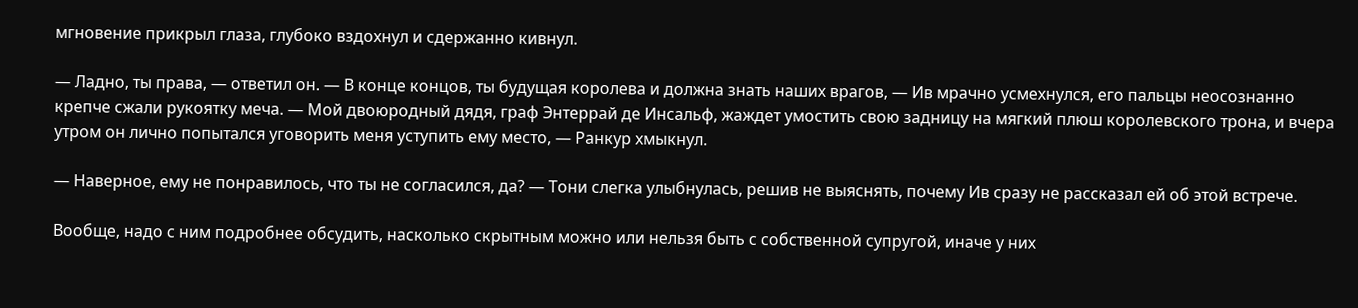мгновение прикрыл глаза, глубоко вздохнул и сдержанно кивнул.

— Ладно, ты права, — ответил он. — В конце концов, ты будущая королева и должна знать наших врагов, — Ив мрачно усмехнулся, его пальцы неосознанно крепче сжали рукоятку меча. — Мой двоюродный дядя, граф Энтеррай де Инсальф, жаждет умостить свою задницу на мягкий плюш королевского трона, и вчера утром он лично попытался уговорить меня уступить ему место, — Ранкур хмыкнул.

— Наверное, ему не понравилось, что ты не согласился, да? — Тони слегка улыбнулась, решив не выяснять, почему Ив сразу не рассказал ей об этой встрече.

Вообще, надо с ним подробнее обсудить, насколько скрытным можно или нельзя быть с собственной супругой, иначе у них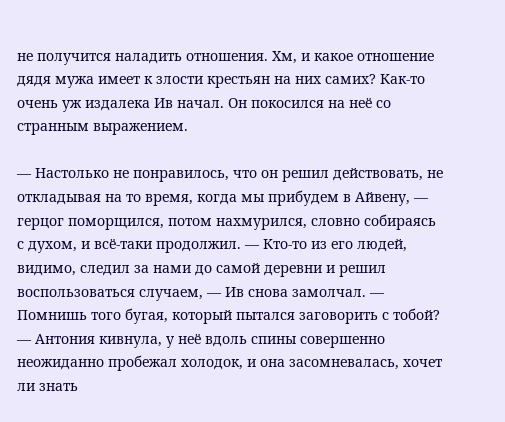не получится наладить отношения. Хм, и какое отношение дядя мужа имеет к злости крестьян на них самих? Как-то очень уж издалека Ив начал. Он покосился на неё со странным выражением.

— Настолько не понравилось, что он решил действовать, не откладывая на то время, когда мы прибудем в Айвену, — герцог поморщился, потом нахмурился, словно собираясь с духом, и всё-таки продолжил. — Кто-то из его людей, видимо, следил за нами до самой деревни и решил воспользоваться случаем, — Ив снова замолчал. — Помнишь того бугая, который пытался заговорить с тобой? — Антония кивнула, у неё вдоль спины совершенно неожиданно пробежал холодок, и она засомневалась, хочет ли знать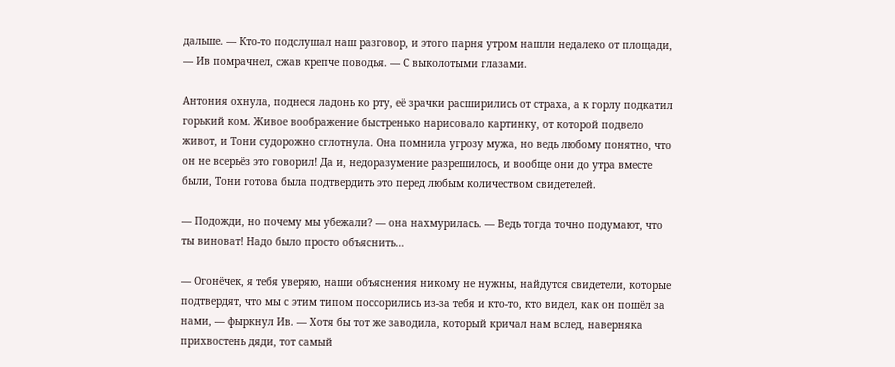дальше. — Кто-то подслушал наш разговор, и этого парня утром нашли недалеко от площади, — Ив помрачнел, сжав крепче поводья. — С выколотыми глазами.

Антония охнула, поднеся ладонь ко рту, её зрачки расширились от страха, а к горлу подкатил горький ком. Живое воображение быстренько нарисовало картинку, от которой подвело живот, и Тони судорожно сглотнула. Она помнила угрозу мужа, но ведь любому понятно, что он не всерьёз это говорил! Да и, недоразумение разрешилось, и вообще они до утра вместе были, Тони готова была подтвердить это перед любым количеством свидетелей.

— Подожди, но почему мы убежали? — она нахмурилась. — Ведь тогда точно подумают, что ты виноват! Надо было просто объяснить…

— Огонёчек, я тебя уверяю, наши объяснения никому не нужны, найдутся свидетели, которые подтвердят, что мы с этим типом поссорились из-за тебя и кто-то, кто видел, как он пошёл за нами, — фыркнул Ив. — Хотя бы тот же заводила, который кричал нам вслед, наверняка прихвостень дяди, тот самый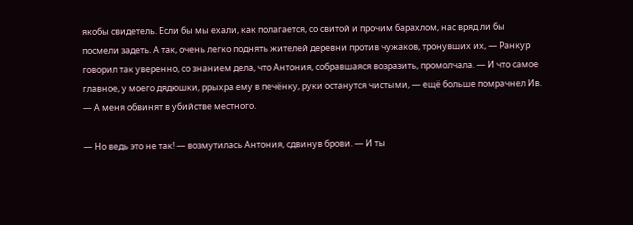якобы свидетель. Если бы мы ехали, как полагается, со свитой и прочим барахлом, нас вряд ли бы посмели задеть. А так, очень легко поднять жителей деревни против чужаков, тронувших их, — Ранкур говорил так уверенно, со знанием дела, что Антония, собравшаяся возразить, промолчала. — И что самое главное, у моего дядюшки, ррыхра ему в печёнку, руки останутся чистыми, — ещё больше помрачнел Ив. — А меня обвинят в убийстве местного.

— Но ведь это не так! — возмутилась Антония, сдвинув брови. — И ты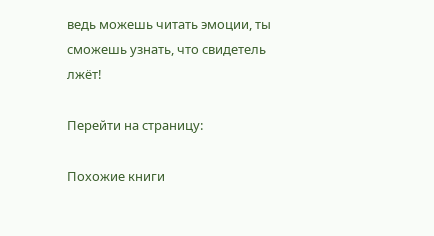ведь можешь читать эмоции, ты сможешь узнать, что свидетель лжёт!

Перейти на страницу:

Похожие книги